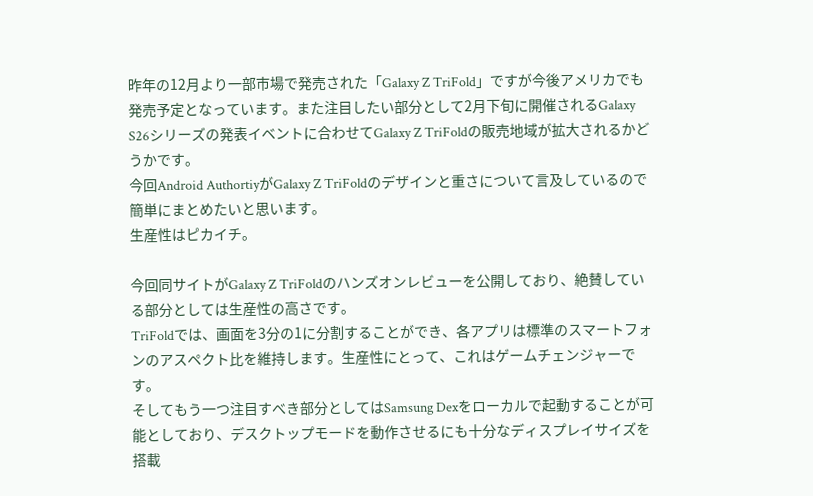昨年の12月より一部市場で発売された「Galaxy Z TriFold」ですが今後アメリカでも発売予定となっています。また注目したい部分として2月下旬に開催されるGalaxy S26シリーズの発表イベントに合わせてGalaxy Z TriFoldの販売地域が拡大されるかどうかです。
今回Android AuthortiyがGalaxy Z TriFoldのデザインと重さについて言及しているので簡単にまとめたいと思います。
生産性はピカイチ。

今回同サイトがGalaxy Z TriFoldのハンズオンレビューを公開しており、絶賛している部分としては生産性の高さです。
TriFoldでは、画面を3分の1に分割することができ、各アプリは標準のスマートフォンのアスペクト比を維持します。生産性にとって、これはゲームチェンジャーです。
そしてもう一つ注目すべき部分としてはSamsung Dexをローカルで起動することが可能としており、デスクトップモードを動作させるにも十分なディスプレイサイズを搭載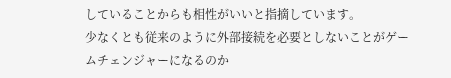していることからも相性がいいと指摘しています。
少なくとも従来のように外部接続を必要としないことがゲームチェンジャーになるのか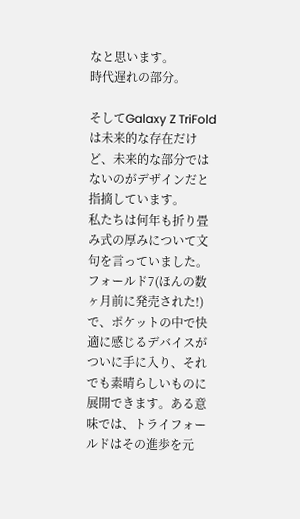なと思います。
時代遅れの部分。

そしてGalaxy Z TriFoldは未来的な存在だけど、未来的な部分ではないのがデザインだと指摘しています。
私たちは何年も折り畳み式の厚みについて文句を言っていました。フォールド7(ほんの数ヶ月前に発売された!)で、ポケットの中で快適に感じるデバイスがついに手に入り、それでも素晴らしいものに展開できます。ある意味では、トライフォールドはその進歩を元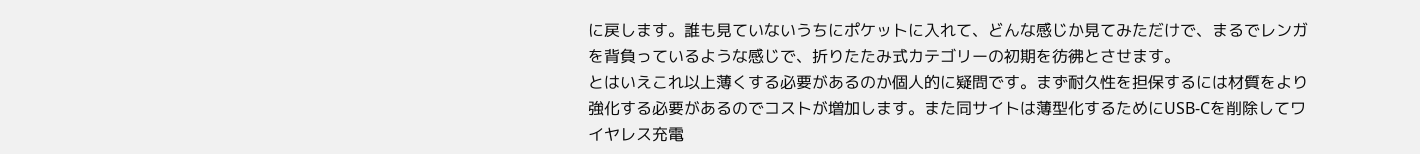に戻します。誰も見ていないうちにポケットに入れて、どんな感じか見てみただけで、まるでレンガを背負っているような感じで、折りたたみ式カテゴリーの初期を彷彿とさせます。
とはいえこれ以上薄くする必要があるのか個人的に疑問です。まず耐久性を担保するには材質をより強化する必要があるのでコストが増加します。また同サイトは薄型化するためにUSB-Cを削除してワイヤレス充電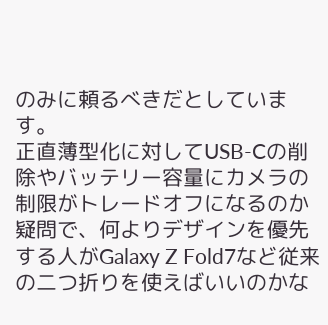のみに頼るべきだとしています。
正直薄型化に対してUSB-Cの削除やバッテリー容量にカメラの制限がトレードオフになるのか疑問で、何よりデザインを優先する人がGalaxy Z Fold7など従来の二つ折りを使えばいいのかな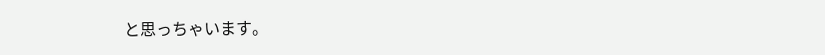と思っちゃいます。